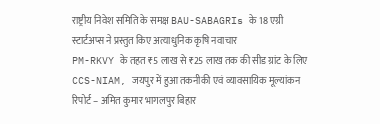राष्ट्रीय निवेश समिति के समक्ष BAU-SABAGRIs के 18 एग्री स्टार्टअप्स ने प्रस्तुत किए अत्याधुनिक कृषि नवाचार
PM-RKVY के तहत ₹5 लाख से ₹25 लाख तक की सीड ग्रांट के लिए CCS-NIAM, जयपुर में हुआ तकनीकी एवं व्यावसायिक मूल्यांकन
रिपोर्ट – अमित कुमार भागलपुर बिहार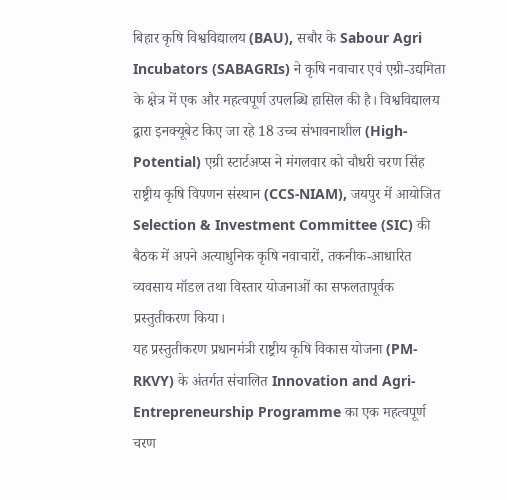बिहार कृषि विश्वविद्यालय (BAU), सबौर के Sabour Agri Incubators (SABAGRIs) ने कृषि नवाचार एवं एग्री-उद्यमिता के क्षेत्र में एक और महत्वपूर्ण उपलब्धि हासिल की है। विश्वविद्यालय द्वारा इनक्यूबेट किए जा रहे 18 उच्च संभावनाशील (High-Potential) एग्री स्टार्टअप्स ने मंगलवार को चौधरी चरण सिंह राष्ट्रीय कृषि विपणन संस्थान (CCS-NIAM), जयपुर में आयोजित Selection & Investment Committee (SIC) की बैठक में अपने अत्याधुनिक कृषि नवाचारों, तकनीक-आधारित व्यवसाय मॉडल तथा विस्तार योजनाओं का सफलतापूर्वक प्रस्तुतीकरण किया।
यह प्रस्तुतीकरण प्रधानमंत्री राष्ट्रीय कृषि विकास योजना (PM-RKVY) के अंतर्गत संचालित Innovation and Agri-Entrepreneurship Programme का एक महत्वपूर्ण चरण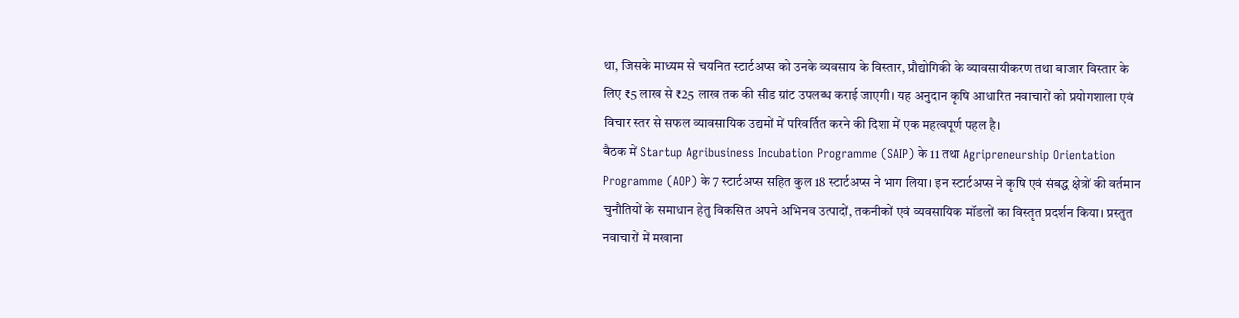था, जिसके माध्यम से चयनित स्टार्टअप्स को उनके व्यवसाय के विस्तार, प्रौद्योगिकी के व्यावसायीकरण तथा बाजार विस्तार के लिए ₹5 लाख से ₹25 लाख तक की सीड ग्रांट उपलब्ध कराई जाएगी। यह अनुदान कृषि आधारित नवाचारों को प्रयोगशाला एवं विचार स्तर से सफल व्यावसायिक उद्यमों में परिवर्तित करने की दिशा में एक महत्वपूर्ण पहल है।
बैठक में Startup Agribusiness Incubation Programme (SAIP) के 11 तथा Agripreneurship Orientation Programme (AOP) के 7 स्टार्टअप्स सहित कुल 18 स्टार्टअप्स ने भाग लिया। इन स्टार्टअप्स ने कृषि एवं संबद्ध क्षेत्रों की वर्तमान चुनौतियों के समाधान हेतु विकसित अपने अभिनव उत्पादों, तकनीकों एवं व्यवसायिक मॉडलों का विस्तृत प्रदर्शन किया। प्रस्तुत नवाचारों में मखाना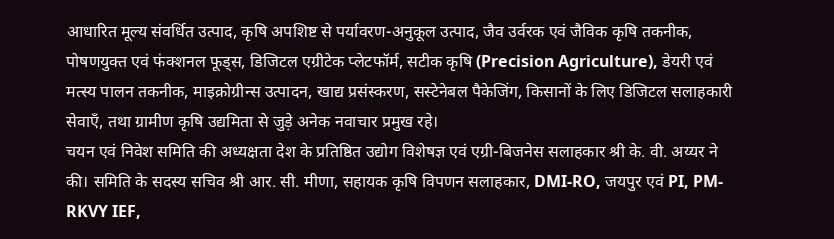आधारित मूल्य संवर्धित उत्पाद, कृषि अपशिष्ट से पर्यावरण-अनुकूल उत्पाद, जैव उर्वरक एवं जैविक कृषि तकनीक, पोषणयुक्त एवं फंक्शनल फूड्स, डिजिटल एग्रीटेक प्लेटफॉर्म, सटीक कृषि (Precision Agriculture), डेयरी एवं मत्स्य पालन तकनीक, माइक्रोग्रीन्स उत्पादन, खाद्य प्रसंस्करण, सस्टेनेबल पैकेजिंग, किसानों के लिए डिजिटल सलाहकारी सेवाएँ, तथा ग्रामीण कृषि उद्यमिता से जुड़े अनेक नवाचार प्रमुख रहे।
चयन एवं निवेश समिति की अध्यक्षता देश के प्रतिष्ठित उद्योग विशेषज्ञ एवं एग्री-बिजनेस सलाहकार श्री के. वी. अय्यर ने की। समिति के सदस्य सचिव श्री आर. सी. मीणा, सहायक कृषि विपणन सलाहकार, DMI-RO, जयपुर एवं PI, PM-RKVY IEF,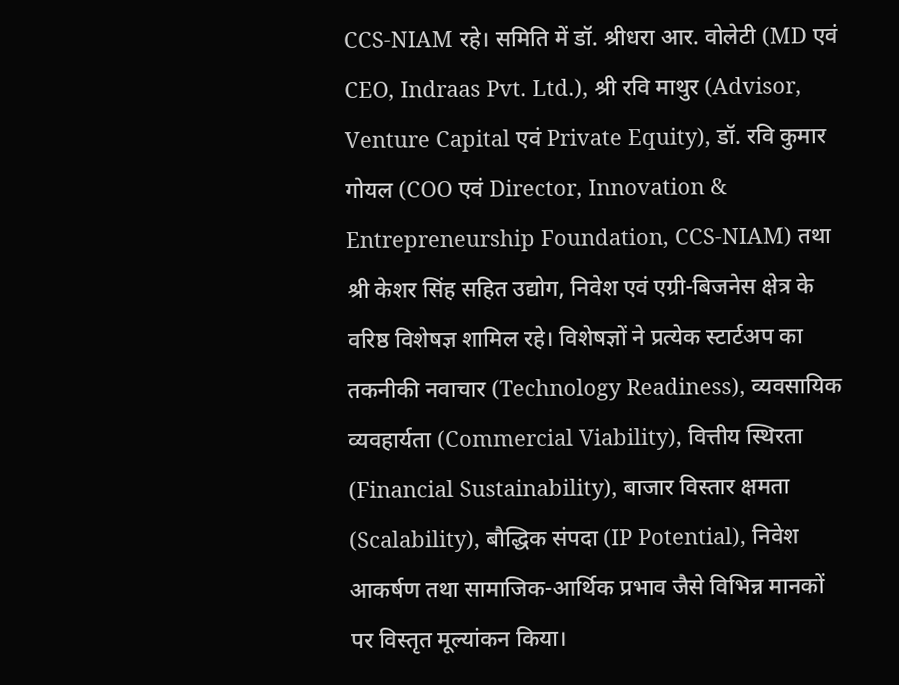CCS-NIAM रहे। समिति में डॉ. श्रीधरा आर. वोलेटी (MD एवं CEO, Indraas Pvt. Ltd.), श्री रवि माथुर (Advisor, Venture Capital एवं Private Equity), डॉ. रवि कुमार गोयल (COO एवं Director, Innovation & Entrepreneurship Foundation, CCS-NIAM) तथा श्री केशर सिंह सहित उद्योग, निवेश एवं एग्री-बिजनेस क्षेत्र के वरिष्ठ विशेषज्ञ शामिल रहे। विशेषज्ञों ने प्रत्येक स्टार्टअप का तकनीकी नवाचार (Technology Readiness), व्यवसायिक व्यवहार्यता (Commercial Viability), वित्तीय स्थिरता (Financial Sustainability), बाजार विस्तार क्षमता (Scalability), बौद्धिक संपदा (IP Potential), निवेश आकर्षण तथा सामाजिक-आर्थिक प्रभाव जैसे विभिन्न मानकों पर विस्तृत मूल्यांकन किया।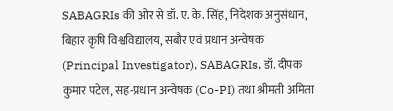SABAGRIs की ओर से डॉ. ए. के. सिंह, निदेशक अनुसंधान, बिहार कृषि विश्वविद्यालय, सबौर एवं प्रधान अन्वेषक (Principal Investigator), SABAGRIs, डॉ. दीपक कुमार पटेल, सह-प्रधान अन्वेषक (Co-PI) तथा श्रीमती अमिता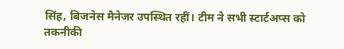सिंह, बिजनेस मैनेजर उपस्थित रहीं। टीम ने सभी स्टार्टअप्स को तकनीकी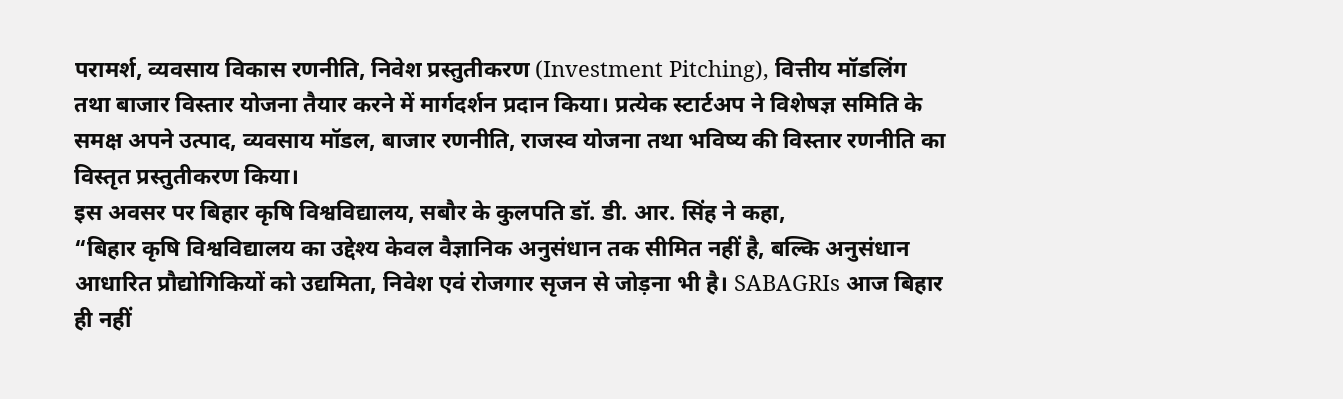परामर्श, व्यवसाय विकास रणनीति, निवेश प्रस्तुतीकरण (Investment Pitching), वित्तीय मॉडलिंग तथा बाजार विस्तार योजना तैयार करने में मार्गदर्शन प्रदान किया। प्रत्येक स्टार्टअप ने विशेषज्ञ समिति के समक्ष अपने उत्पाद, व्यवसाय मॉडल, बाजार रणनीति, राजस्व योजना तथा भविष्य की विस्तार रणनीति का विस्तृत प्रस्तुतीकरण किया।
इस अवसर पर बिहार कृषि विश्वविद्यालय, सबौर के कुलपति डॉ. डी. आर. सिंह ने कहा,
“बिहार कृषि विश्वविद्यालय का उद्देश्य केवल वैज्ञानिक अनुसंधान तक सीमित नहीं है, बल्कि अनुसंधान आधारित प्रौद्योगिकियों को उद्यमिता, निवेश एवं रोजगार सृजन से जोड़ना भी है। SABAGRIs आज बिहार ही नहीं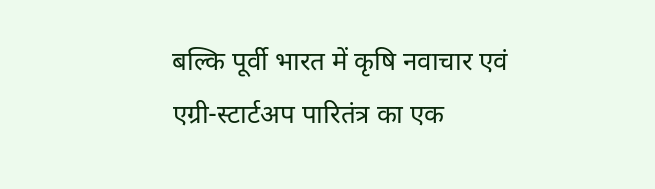बल्कि पूर्वी भारत में कृषि नवाचार एवं एग्री-स्टार्टअप पारितंत्र का एक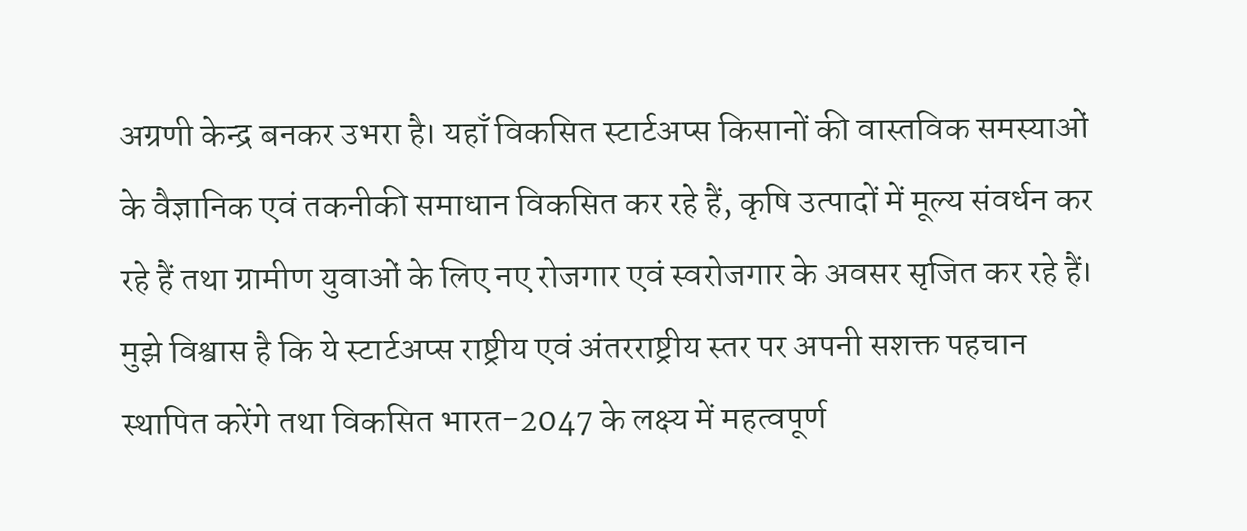अग्रणी केन्द्र बनकर उभरा है। यहाँ विकसित स्टार्टअप्स किसानों की वास्तविक समस्याओं के वैज्ञानिक एवं तकनीकी समाधान विकसित कर रहे हैं, कृषि उत्पादों में मूल्य संवर्धन कर रहे हैं तथा ग्रामीण युवाओं के लिए नए रोजगार एवं स्वरोजगार के अवसर सृजित कर रहे हैं। मुझे विश्वास है कि ये स्टार्टअप्स राष्ट्रीय एवं अंतरराष्ट्रीय स्तर पर अपनी सशक्त पहचान स्थापित करेंगे तथा विकसित भारत-2047 के लक्ष्य में महत्वपूर्ण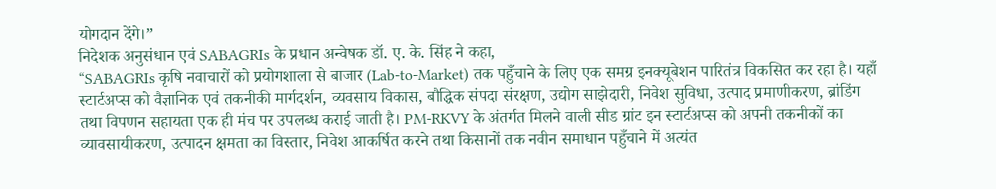योगदान देंगे।”
निदेशक अनुसंधान एवं SABAGRIs के प्रधान अन्वेषक डॉ. ए. के. सिंह ने कहा,
“SABAGRIs कृषि नवाचारों को प्रयोगशाला से बाजार (Lab-to-Market) तक पहुँचाने के लिए एक समग्र इनक्यूबेशन पारितंत्र विकसित कर रहा है। यहाँ स्टार्टअप्स को वैज्ञानिक एवं तकनीकी मार्गदर्शन, व्यवसाय विकास, बौद्धिक संपदा संरक्षण, उद्योग साझेदारी, निवेश सुविधा, उत्पाद प्रमाणीकरण, ब्रांडिंग तथा विपणन सहायता एक ही मंच पर उपलब्ध कराई जाती है। PM-RKVY के अंतर्गत मिलने वाली सीड ग्रांट इन स्टार्टअप्स को अपनी तकनीकों का व्यावसायीकरण, उत्पादन क्षमता का विस्तार, निवेश आकर्षित करने तथा किसानों तक नवीन समाधान पहुँचाने में अत्यंत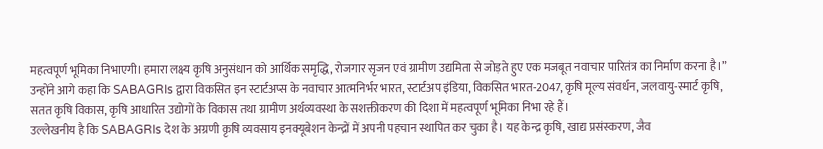महत्वपूर्ण भूमिका निभाएगी। हमारा लक्ष्य कृषि अनुसंधान को आर्थिक समृद्धि, रोजगार सृजन एवं ग्रामीण उद्यमिता से जोड़ते हुए एक मजबूत नवाचार पारितंत्र का निर्माण करना है।”
उन्होंने आगे कहा कि SABAGRIs द्वारा विकसित इन स्टार्टअप्स के नवाचार आत्मनिर्भर भारत, स्टार्टअप इंडिया, विकसित भारत-2047, कृषि मूल्य संवर्धन, जलवायु-स्मार्ट कृषि, सतत कृषि विकास, कृषि आधारित उद्योगों के विकास तथा ग्रामीण अर्थव्यवस्था के सशक्तीकरण की दिशा में महत्वपूर्ण भूमिका निभा रहे हैं।
उल्लेखनीय है कि SABAGRIs देश के अग्रणी कृषि व्यवसाय इनक्यूबेशन केन्द्रों में अपनी पहचान स्थापित कर चुका है। यह केन्द्र कृषि, खाद्य प्रसंस्करण, जैव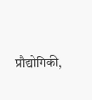प्रौद्योगिकी,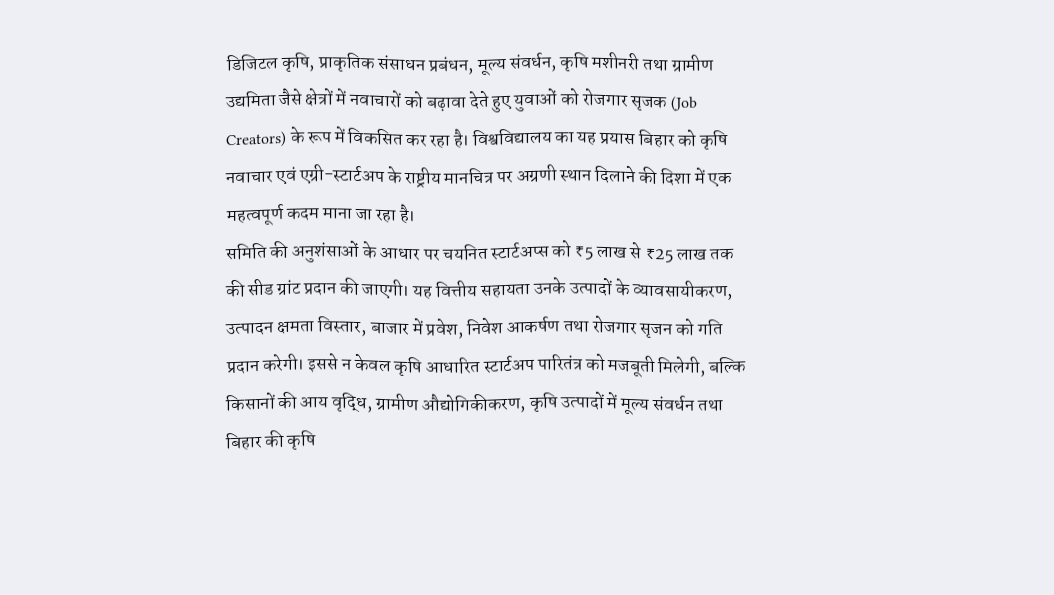डिजिटल कृषि, प्राकृतिक संसाधन प्रबंधन, मूल्य संवर्धन, कृषि मशीनरी तथा ग्रामीण उद्यमिता जैसे क्षेत्रों में नवाचारों को बढ़ावा देते हुए युवाओं को रोजगार सृजक (Job Creators) के रूप में विकसित कर रहा है। विश्वविद्यालय का यह प्रयास बिहार को कृषि नवाचार एवं एग्री-स्टार्टअप के राष्ट्रीय मानचित्र पर अग्रणी स्थान दिलाने की दिशा में एक महत्वपूर्ण कदम माना जा रहा है।
समिति की अनुशंसाओं के आधार पर चयनित स्टार्टअप्स को ₹5 लाख से ₹25 लाख तक की सीड ग्रांट प्रदान की जाएगी। यह वित्तीय सहायता उनके उत्पादों के व्यावसायीकरण, उत्पादन क्षमता विस्तार, बाजार में प्रवेश, निवेश आकर्षण तथा रोजगार सृजन को गति प्रदान करेगी। इससे न केवल कृषि आधारित स्टार्टअप पारितंत्र को मजबूती मिलेगी, बल्कि किसानों की आय वृद्धि, ग्रामीण औद्योगिकीकरण, कृषि उत्पादों में मूल्य संवर्धन तथा बिहार की कृषि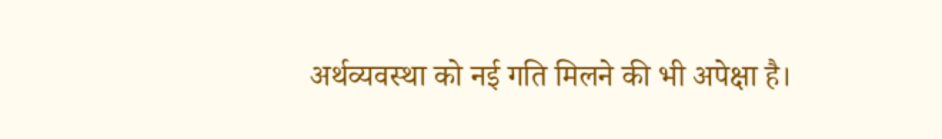अर्थव्यवस्था को नई गति मिलने की भी अपेक्षा है।